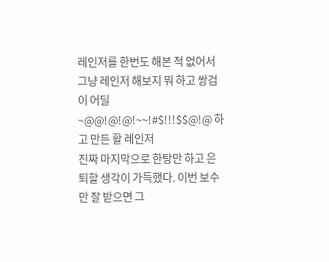레인저를 한번도 해본 적 없어서 그냥 레인저 해보지 뭐 하고 쌍검이 어딜~@@!@!@!~~!#$!!!$$@!@ 하고 만든 활 레인저
진짜 마지막으로 한탕만 하고 은퇴할 생각이 가득했다. 이번 보수만 잘 받으면 그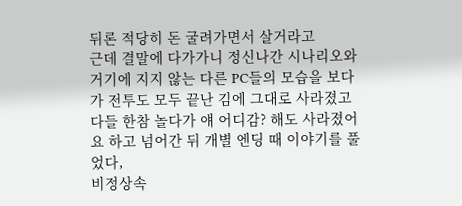뒤론 적당히 돈 굴려가면서 살거라고
근데 결말에 다가가니 정신나간 시나리오와 거기에 지지 않는 다른 PC들의 모습을 보다가 전투도 모두 끝난 김에 그대로 사라졌고
다들 한참 놀다가 얘 어디감? 해도 사라졌어요 하고 넘어간 뒤 개별 엔딩 때 이야기를 풀었다,
비정상속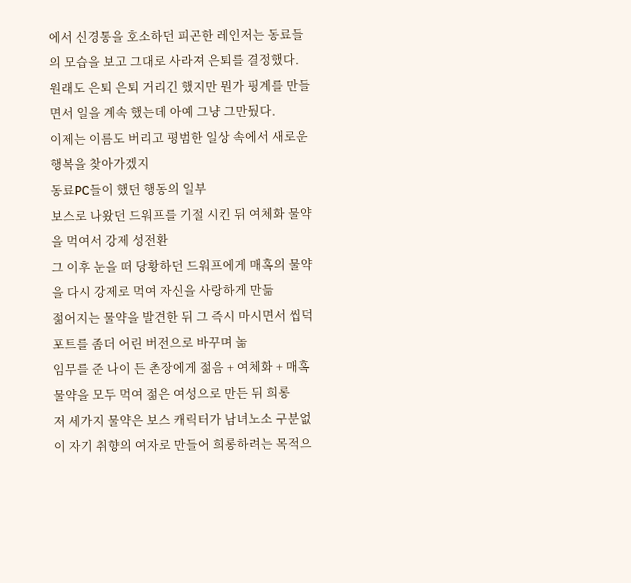에서 신경통을 호소하던 피곤한 레인저는 동료들의 모습을 보고 그대로 사라져 은퇴를 결정했다.
원래도 은퇴 은퇴 거리긴 했지만 뭔가 핑계를 만들면서 일을 계속 했는데 아예 그냥 그만뒀다.
이제는 이름도 버리고 평범한 일상 속에서 새로운 행복을 찾아가겠지
동료PC들이 했던 행동의 일부
보스로 나왔던 드워프를 기절 시킨 뒤 여체화 물약을 먹여서 강제 성전환
그 이후 눈을 떠 당황하던 드워프에게 매혹의 물약을 다시 강제로 먹여 자신을 사랑하게 만듦
젊어지는 물약을 발견한 뒤 그 즉시 마시면서 씹덕 포트를 좀더 어린 버전으로 바꾸며 놂
임무를 준 나이 든 촌장에게 젊음 + 여체화 + 매혹 물약을 모두 먹여 젊은 여성으로 만든 뒤 희롱
저 세가지 물약은 보스 캐릭터가 남녀노소 구분없이 자기 취향의 여자로 만들어 희롱하려는 목적으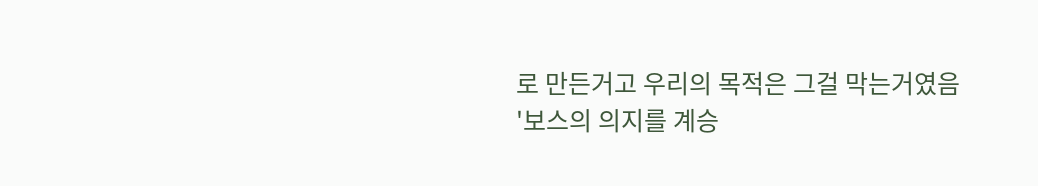로 만든거고 우리의 목적은 그걸 막는거였음
'보스의 의지를 계승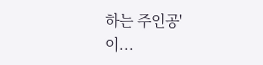하는 주인공'
이...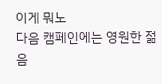이게 뭐노
다음 캠페인에는 영원한 젊음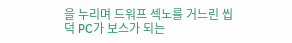을 누리며 드워프 섹노를 거느린 씹덕 PC가 보스가 되는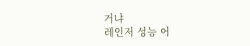거냐
레인저 성능 어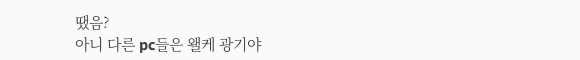땠음?
아니 다른 pc들은 왤케 광기야